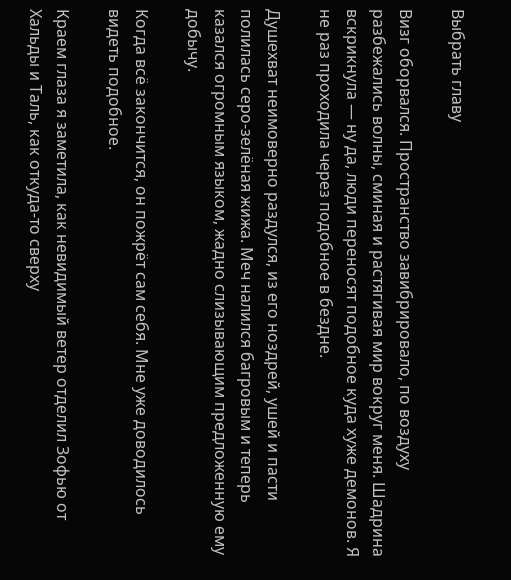Выбрать главу

Визг оборвался. Пространство завибрировало, по воздуху разбежались волны, сминая и растягивая мир вокруг меня. Шадрина вскрикнула — ну да, люди переносят подобное куда хуже демонов. Я не раз проходила через подобное в бездне.

Душехват неимоверно раздулся, из его ноздрей, ушей и пасти полилась серо-зелёная жижа. Меч налился багровым и теперь казался огромным языком, жадно слизывающим предложенную ему добычу.

Когда всё закончится, он пожрёт сам себя. Мне уже доводилось видеть подобное.

Краем глаза я заметила, как невидимый ветер отделил Зофью от Хальды и Таль, как откуда-то сверху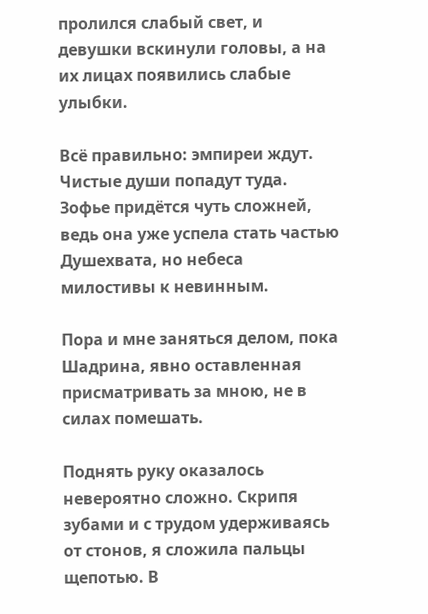пролился слабый свет, и девушки вскинули головы, а на их лицах появились слабые улыбки.

Всё правильно: эмпиреи ждут. Чистые души попадут туда. Зофье придётся чуть сложней, ведь она уже успела стать частью Душехвата, но небеса милостивы к невинным.

Пора и мне заняться делом, пока Шадрина, явно оставленная присматривать за мною, не в силах помешать.

Поднять руку оказалось невероятно сложно. Скрипя зубами и с трудом удерживаясь от стонов, я сложила пальцы щепотью. В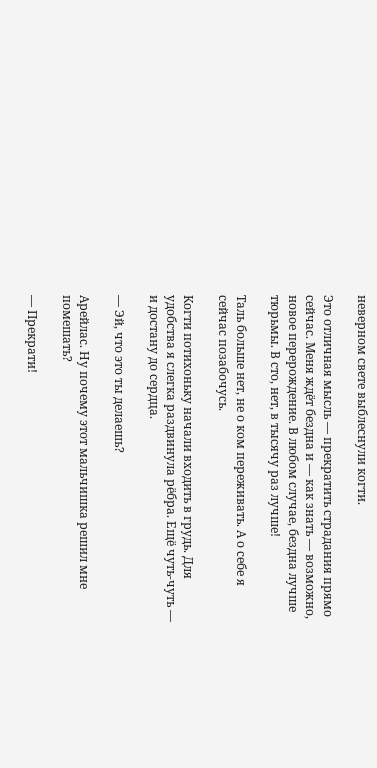неверном свете выблеснули когти.

Это отличная мысль — прекратить страдания прямо сейчас. Меня ждёт бездна и — как знать — возможно, новое перерождение. В любом случае, бездна лучше тюрьмы. В сто, нет, в тысячу раз лучше!

Таль больше нет, не о ком переживать. А о себе я сейчас позабочусь.

Когти потихоньку начали входить в грудь. Для удобства я слегка раздвинула рёбра. Ещё чуть-чуть — и достану до сердца.

— Эй, что это ты делаешь?

Арейлас. Ну почему этот мальчишка решил мне помешать?

— Прекрати!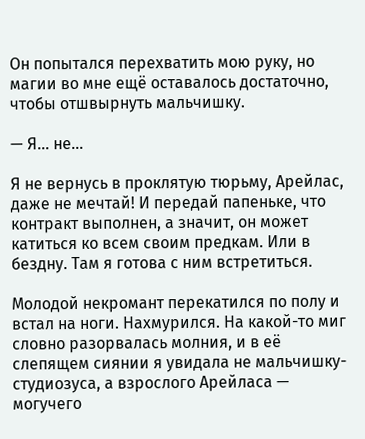Он попытался перехватить мою руку, но магии во мне ещё оставалось достаточно, чтобы отшвырнуть мальчишку.

— Я… не…

Я не вернусь в проклятую тюрьму, Арейлас, даже не мечтай! И передай папеньке, что контракт выполнен, а значит, он может катиться ко всем своим предкам. Или в бездну. Там я готова с ним встретиться.

Молодой некромант перекатился по полу и встал на ноги. Нахмурился. На какой-то миг словно разорвалась молния, и в её слепящем сиянии я увидала не мальчишку-студиозуса, а взрослого Арейласа — могучего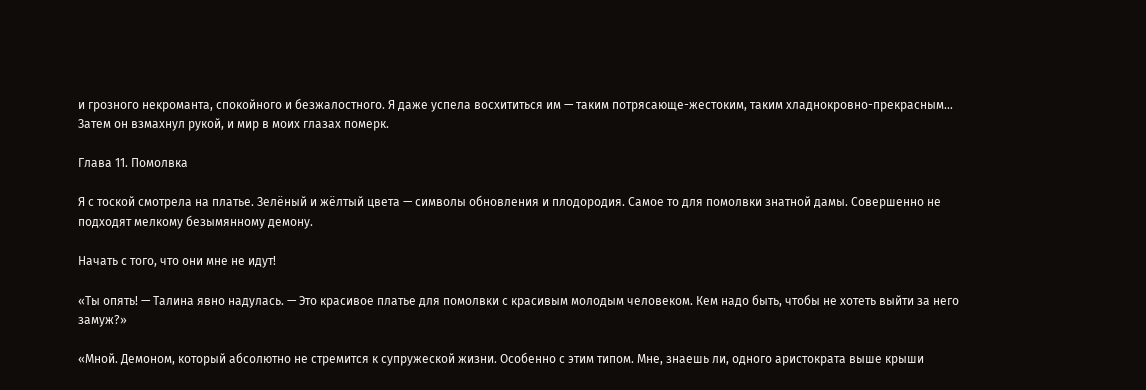и грозного некроманта, спокойного и безжалостного. Я даже успела восхититься им — таким потрясающе-жестоким, таким хладнокровно-прекрасным… Затем он взмахнул рукой, и мир в моих глазах померк.

Глава 11. Помолвка

Я с тоской смотрела на платье. Зелёный и жёлтый цвета — символы обновления и плодородия. Самое то для помолвки знатной дамы. Совершенно не подходят мелкому безымянному демону.

Начать с того, что они мне не идут!

«Ты опять! — Талина явно надулась. — Это красивое платье для помолвки с красивым молодым человеком. Кем надо быть, чтобы не хотеть выйти за него замуж?»

«Мной. Демоном, который абсолютно не стремится к супружеской жизни. Особенно с этим типом. Мне, знаешь ли, одного аристократа выше крыши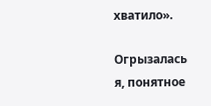хватило».

Огрызалась я, понятное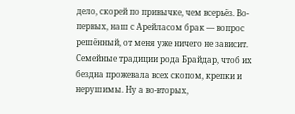дело, скорей по привычке, чем всерьёз. Во-первых, наш с Арейласом брак — вопрос решённый, от меня уже ничего не зависит. Семейные традиции рода Брайдар, чтоб их бездна прожевала всех скопом, крепки и нерушимы. Ну а во-вторых,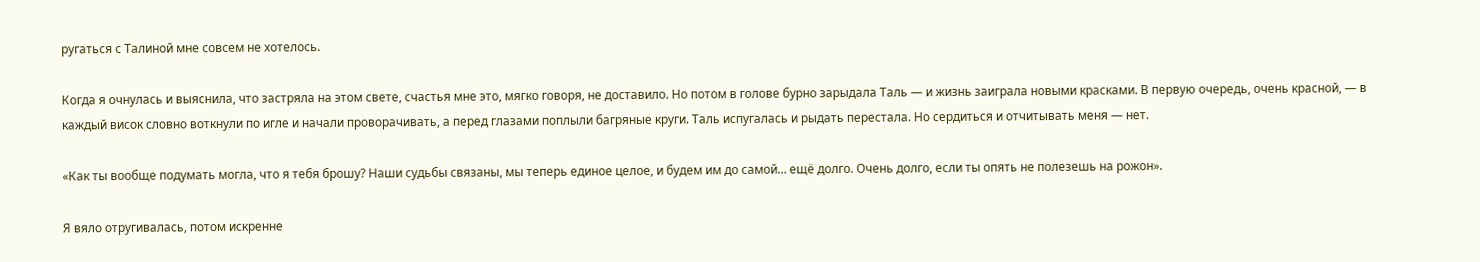ругаться с Талиной мне совсем не хотелось.

Когда я очнулась и выяснила, что застряла на этом свете, счастья мне это, мягко говоря, не доставило. Но потом в голове бурно зарыдала Таль — и жизнь заиграла новыми красками. В первую очередь, очень красной, — в каждый висок словно воткнули по игле и начали проворачивать, а перед глазами поплыли багряные круги. Таль испугалась и рыдать перестала. Но сердиться и отчитывать меня — нет.

«Как ты вообще подумать могла, что я тебя брошу? Наши судьбы связаны, мы теперь единое целое, и будем им до самой… ещё долго. Очень долго, если ты опять не полезешь на рожон».

Я вяло отругивалась, потом искренне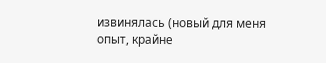извинялась (новый для меня опыт, крайне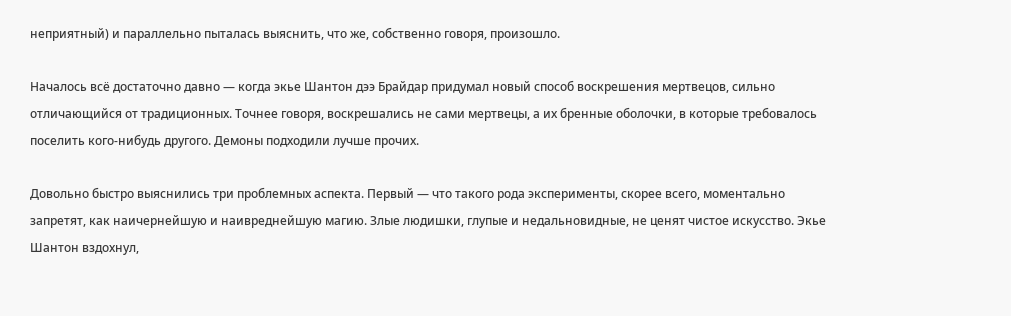неприятный) и параллельно пыталась выяснить, что же, собственно говоря, произошло.

Началось всё достаточно давно — когда экье Шантон дээ Брайдар придумал новый способ воскрешения мертвецов, сильно отличающийся от традиционных. Точнее говоря, воскрешались не сами мертвецы, а их бренные оболочки, в которые требовалось поселить кого-нибудь другого. Демоны подходили лучше прочих.

Довольно быстро выяснились три проблемных аспекта. Первый — что такого рода эксперименты, скорее всего, моментально запретят, как наичернейшую и наивреднейшую магию. Злые людишки, глупые и недальновидные, не ценят чистое искусство. Экье Шантон вздохнул,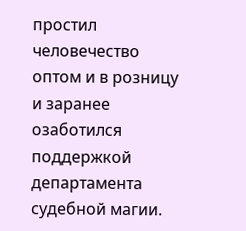простил человечество оптом и в розницу и заранее озаботился поддержкой департамента судебной магии.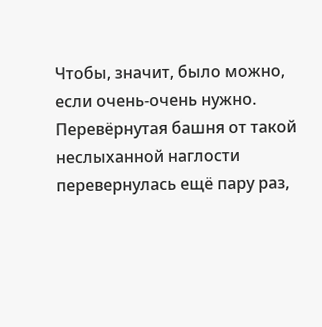Чтобы, значит, было можно, если очень-очень нужно. Перевёрнутая башня от такой неслыханной наглости перевернулась ещё пару раз,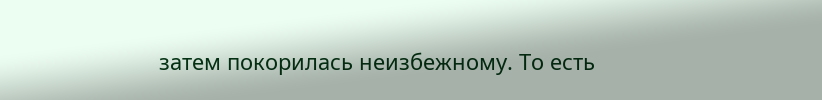затем покорилась неизбежному. То есть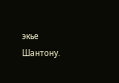экье Шантону.